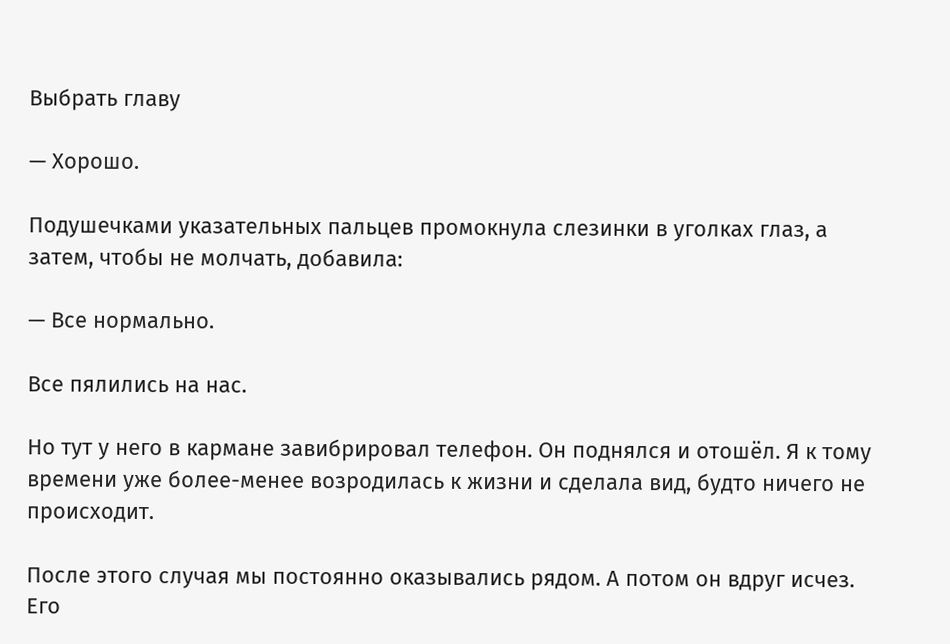Выбрать главу

— Хорошо.

Подушечками указательных пальцев промокнула слезинки в уголках глаз, а затем, чтобы не молчать, добавила:

— Все нормально.

Все пялились на нас.

Но тут у него в кармане завибрировал телефон. Он поднялся и отошёл. Я к тому времени уже более-менее возродилась к жизни и сделала вид, будто ничего не происходит.

После этого случая мы постоянно оказывались рядом. А потом он вдруг исчез. Его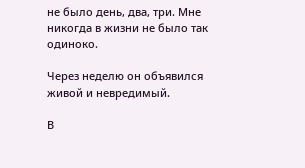не было день, два, три. Мне никогда в жизни не было так одиноко.

Через неделю он объявился живой и невредимый.

В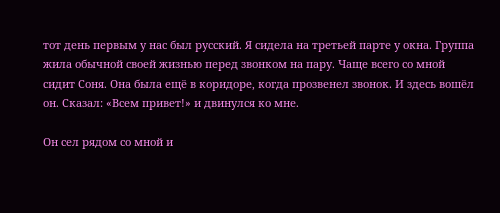тот день первым у нас был русский. Я сидела на третьей парте у окна. Группа жила обычной своей жизнью перед звонком на пару. Чаще всего со мной сидит Соня. Она была ещё в коридоре, когда прозвенел звонок. И здесь вошёл он. Сказал: «Всем привет!» и двинулся ко мне.

Он сел рядом со мной и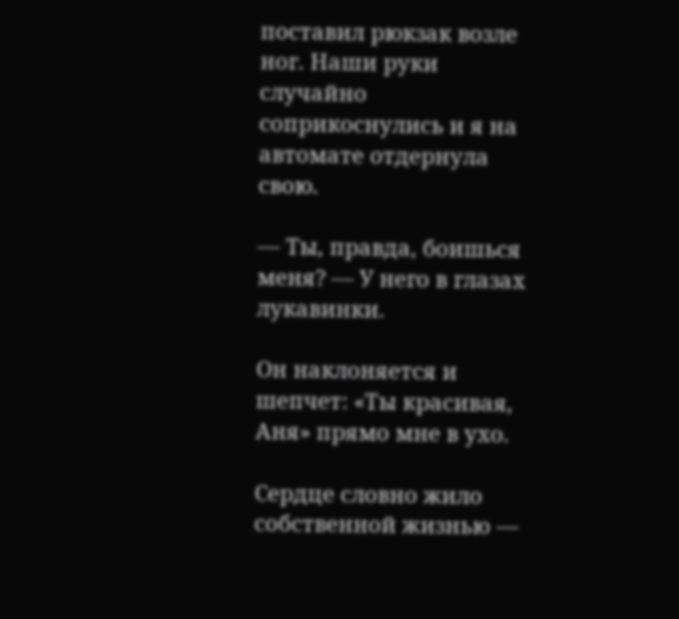поставил рюкзак возле ног. Наши руки случайно соприкоснулись и я на автомате отдернула свою.

— Ты, правда, боишься меня? — У него в глазах лукавинки.

Он наклоняется и шепчет: «Ты красивая, Аня» прямо мне в ухо.

Сердце словно жило собственной жизнью —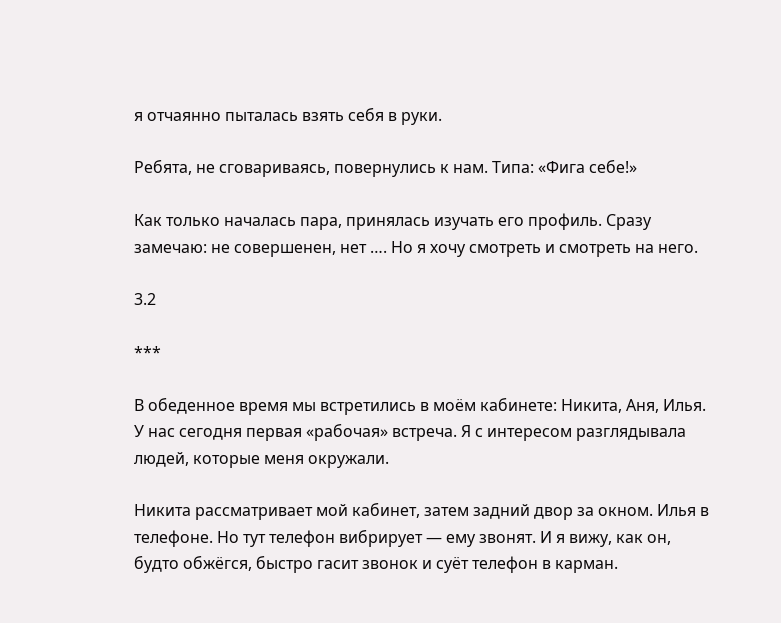я отчаянно пыталась взять себя в руки.

Ребята, не сговариваясь, повернулись к нам. Типа: «Фига себе!»

Как только началась пара, принялась изучать его профиль. Сразу замечаю: не совершенен, нет …. Но я хочу смотреть и смотреть на него.

3.2

***

В обеденное время мы встретились в моём кабинете: Никита, Аня, Илья. У нас сегодня первая «рабочая» встреча. Я с интересом разглядывала людей, которые меня окружали.

Никита рассматривает мой кабинет, затем задний двор за окном. Илья в телефоне. Но тут телефон вибрирует — ему звонят. И я вижу, как он, будто обжёгся, быстро гасит звонок и суёт телефон в карман.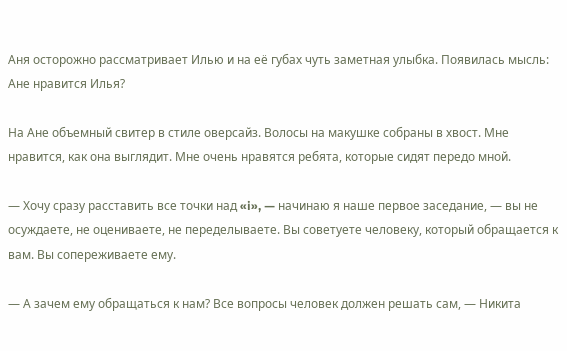Аня осторожно рассматривает Илью и на её губах чуть заметная улыбка. Появилась мысль: Ане нравится Илья?

На Ане объемный свитер в стиле оверсайз. Волосы на макушке собраны в хвост. Мне нравится, как она выглядит. Мне очень нравятся ребята, которые сидят передо мной.

— Хочу сразу расставить все точки над «i», — начинаю я наше первое заседание, — вы не осуждаете, не оцениваете, не переделываете. Вы советуете человеку, который обращается к вам. Вы сопереживаете ему.

— А зачем ему обращаться к нам? Все вопросы человек должен решать сам, — Никита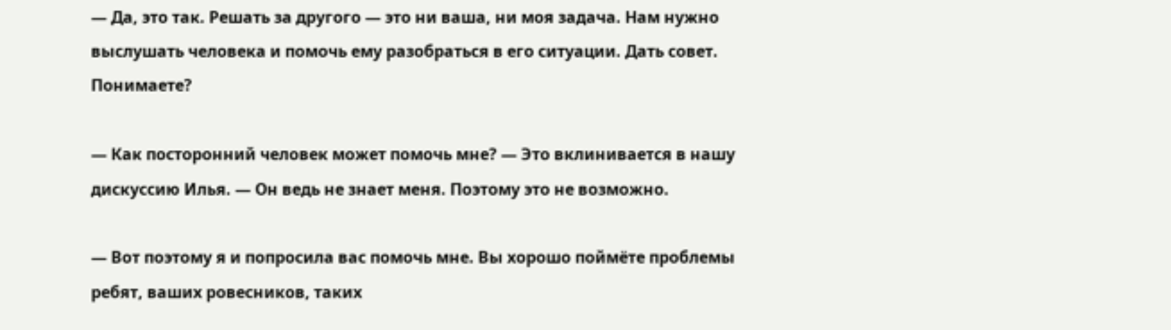— Да, это так. Решать за другого — это ни ваша, ни моя задача. Нам нужно выслушать человека и помочь ему разобраться в его ситуации. Дать совет. Понимаете?

— Как посторонний человек может помочь мне? — Это вклинивается в нашу дискуссию Илья. — Он ведь не знает меня. Поэтому это не возможно.

— Вот поэтому я и попросила вас помочь мне. Вы хорошо поймёте проблемы ребят, ваших ровесников, таких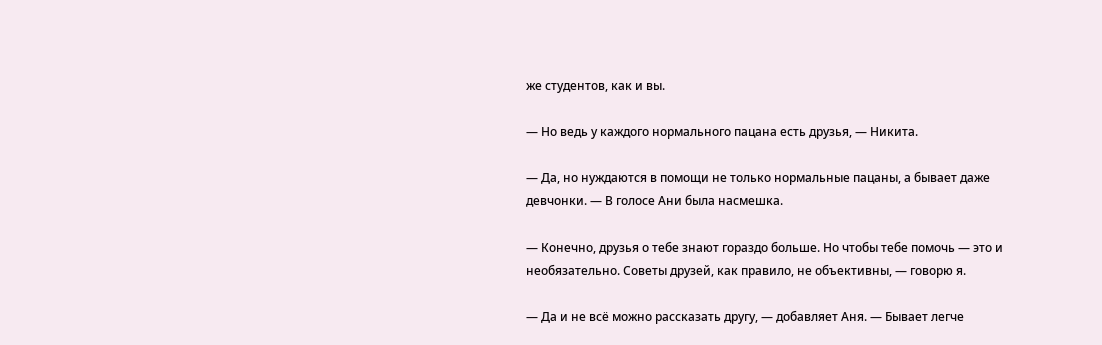же студентов, как и вы.

— Но ведь у каждого нормального пацана есть друзья, — Никита.

— Да, но нуждаются в помощи не только нормальные пацаны, а бывает даже девчонки. — В голосе Ани была насмешка.

— Конечно, друзья о тебе знают гораздо больше. Но чтобы тебе помочь — это и необязательно. Советы друзей, как правило, не объективны, — говорю я.

— Да и не всё можно рассказать другу, — добавляет Аня. — Бывает легче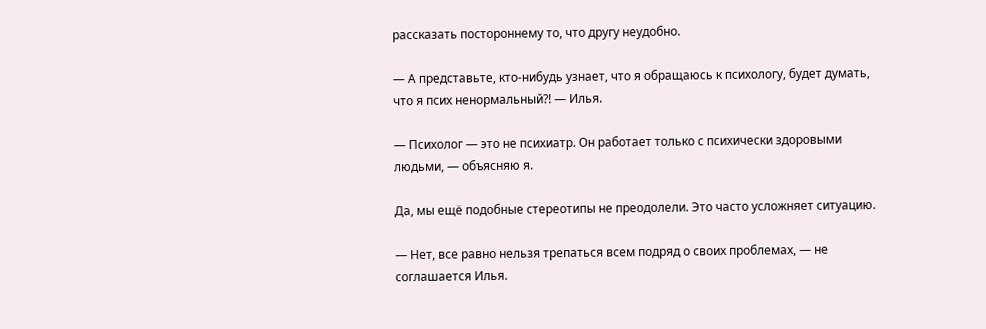рассказать постороннему то, что другу неудобно.

— А представьте, кто-нибудь узнает, что я обращаюсь к психологу, будет думать, что я псих ненормальный?! — Илья.

— Психолог — это не психиатр. Он работает только с психически здоровыми людьми, — объясняю я.

Да, мы ещё подобные стереотипы не преодолели. Это часто усложняет ситуацию.

— Нет, все равно нельзя трепаться всем подряд о своих проблемах, — не соглашается Илья.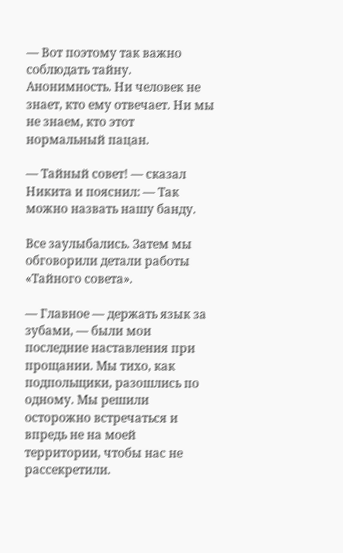— Вот поэтому так важно соблюдать тайну. Анонимность. Ни человек не знает, кто ему отвечает. Ни мы не знаем, кто этот нормальный пацан.

— Тайный совет! — сказал Никита и пояснил: — Так можно назвать нашу банду.

Все заулыбались. Затем мы обговорили детали работы «Тайного совета».

— Главное — держать язык за зубами, — были мои последние наставления при прощании. Мы тихо, как подпольщики, разошлись по одному. Мы решили осторожно встречаться и впредь не на моей территории, чтобы нас не рассекретили.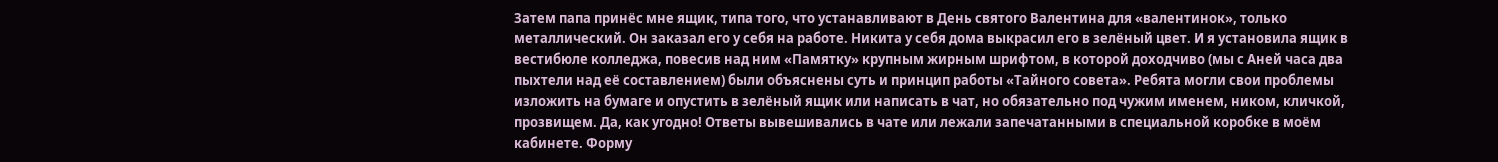Затем папа принёс мне ящик, типа того, что устанавливают в День святого Валентина для «валентинок», только металлический. Он заказал его у себя на работе. Никита у себя дома выкрасил его в зелёный цвет. И я установила ящик в вестибюле колледжа, повесив над ним «Памятку» крупным жирным шрифтом, в которой доходчиво (мы с Аней часа два пыхтели над её составлением) были объяснены суть и принцип работы «Тайного совета». Ребята могли свои проблемы изложить на бумаге и опустить в зелёный ящик или написать в чат, но обязательно под чужим именем, ником, кличкой, прозвищем. Да, как угодно! Ответы вывешивались в чате или лежали запечатанными в специальной коробке в моём кабинете. Форму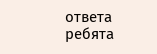ответа ребята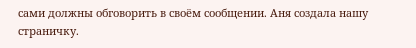сами должны обговорить в своём сообщении. Аня создала нашу страничку.